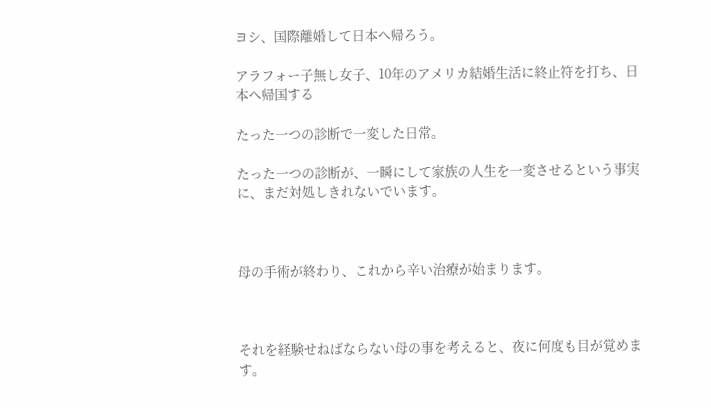ヨシ、国際離婚して日本へ帰ろう。

アラフォー子無し女子、10年のアメリカ結婚生活に終止符を打ち、日本へ帰国する

たった一つの診断で一変した日常。

たった一つの診断が、一瞬にして家族の人生を一変させるという事実に、まだ対処しきれないでいます。



母の手術が終わり、これから辛い治療が始まります。



それを経験せねばならない母の事を考えると、夜に何度も目が覚めます。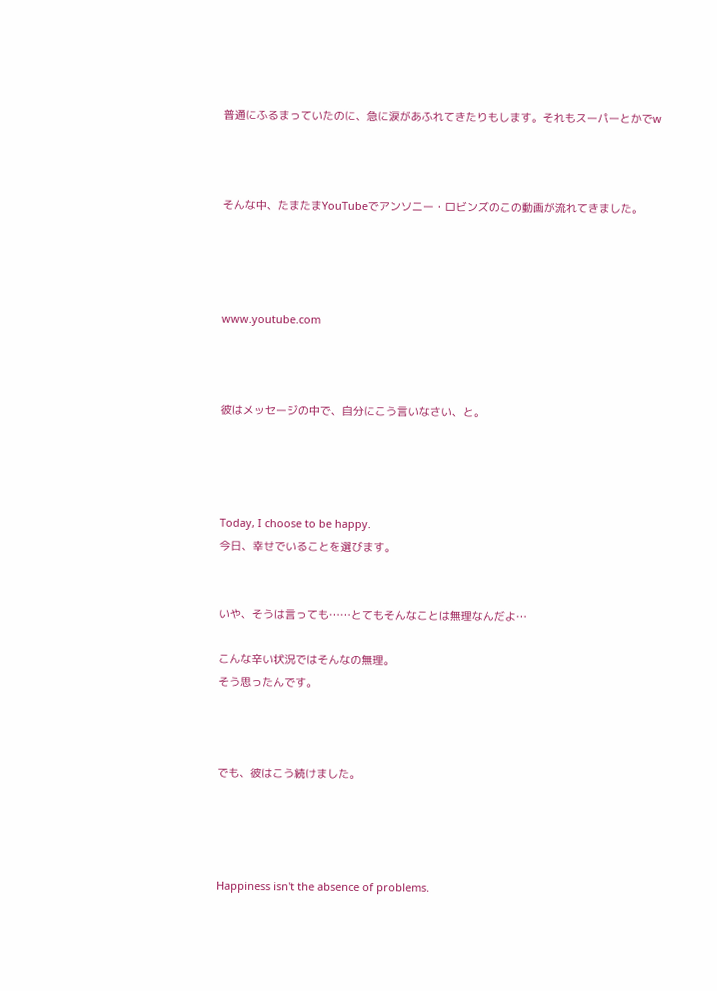普通にふるまっていたのに、急に涙があふれてきたりもします。それもスーパーとかでw



そんな中、たまたまYouTubeでアンソニー・ロビンズのこの動画が流れてきました。




www.youtube.com



彼はメッセージの中で、自分にこう言いなさい、と。




Today, I choose to be happy.
今日、幸せでいることを選びます。


いや、そうは言っても……とてもそんなことは無理なんだよ…

こんな辛い状況ではそんなの無理。
そう思ったんです。



でも、彼はこう続けました。




Happiness isn't the absence of problems.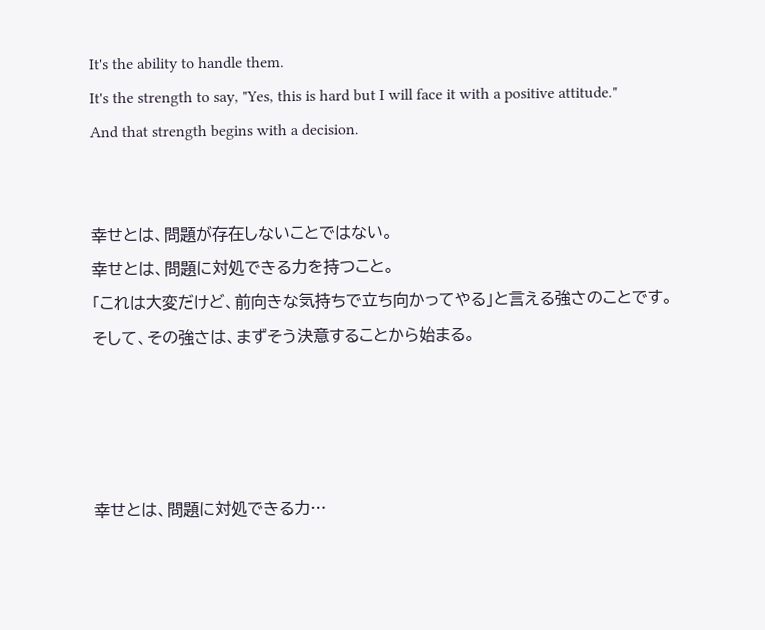It's the ability to handle them.
It's the strength to say, "Yes, this is hard but I will face it with a positive attitude."
And that strength begins with a decision.


幸せとは、問題が存在しないことではない。
幸せとは、問題に対処できる力を持つこと。
「これは大変だけど、前向きな気持ちで立ち向かってやる」と言える強さのことです。
そして、その強さは、まずそう決意することから始まる。




幸せとは、問題に対処できる力…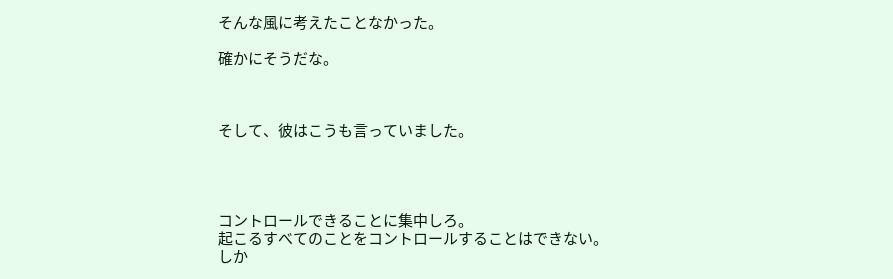そんな風に考えたことなかった。

確かにそうだな。



そして、彼はこうも言っていました。




コントロールできることに集中しろ。
起こるすべてのことをコントロールすることはできない。
しか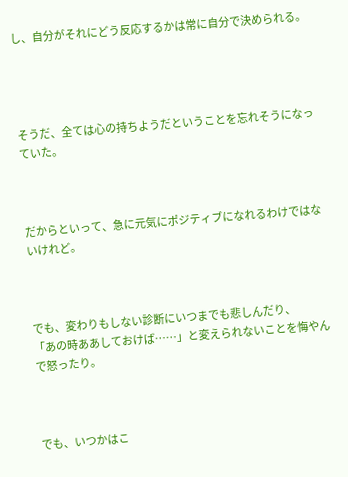し、自分がそれにどう反応するかは常に自分で決められる。




そうだ、全ては心の持ちようだということを忘れそうになっていた。



だからといって、急に元気にポジティブになれるわけではないけれど。



でも、変わりもしない診断にいつまでも悲しんだり、
「あの時ああしておけば……」と変えられないことを悔やんで怒ったり。



でも、いつかはこ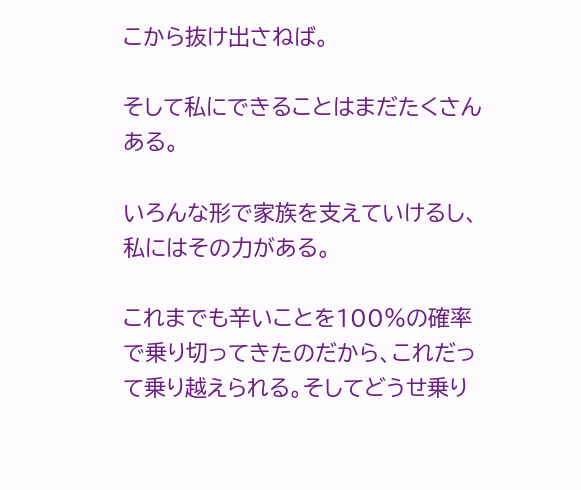こから抜け出さねば。

そして私にできることはまだたくさんある。

いろんな形で家族を支えていけるし、
私にはその力がある。

これまでも辛いことを100%の確率で乗り切ってきたのだから、これだって乗り越えられる。そしてどうせ乗り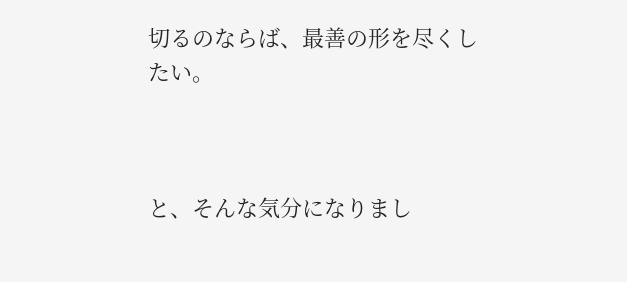切るのならば、最善の形を尽くしたい。



と、そんな気分になりまし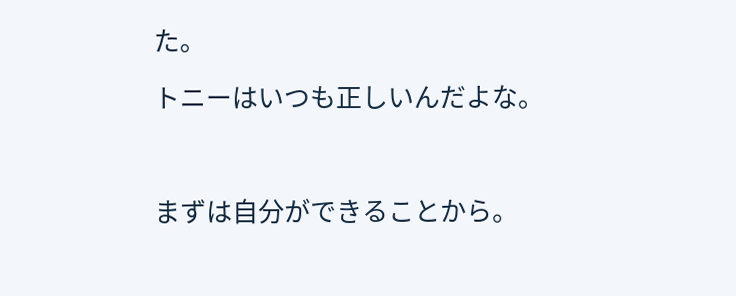た。

トニーはいつも正しいんだよな。



まずは自分ができることから。